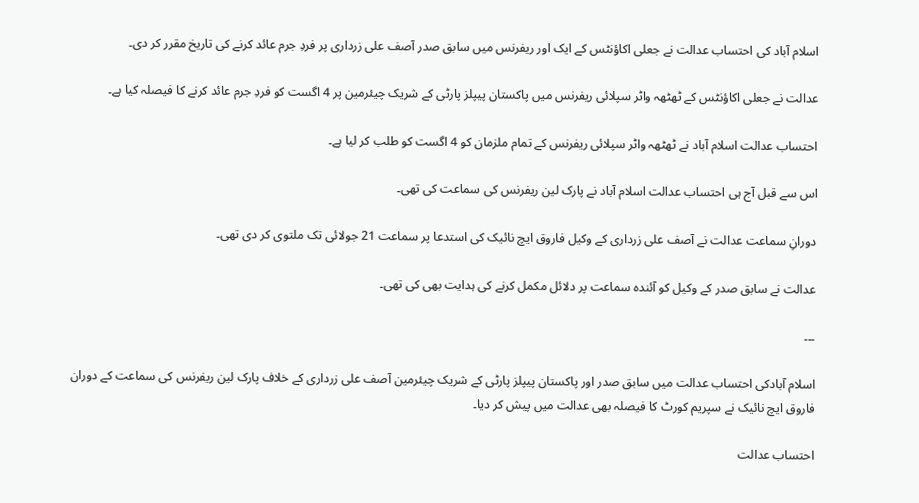اسلام آباد کی احتساب عدالت نے جعلی اکاؤنٹس کے ایک اور ریفرنس میں سابق صدر آصف علی زرداری پر فردِ جرم عائد کرنے کی تاریخ مقرر کر دی۔

عدالت نے جعلی اکاؤنٹس کے ٹھٹھہ واٹر سپلائی ریفرنس میں پاکستان پیپلز پارٹی کے شریک چیئرمین پر 4 اگست کو فردِ جرم عائد کرنے کا فیصلہ کیا ہے۔

احتساب عدالت اسلام آباد نے ٹھٹھہ واٹر سپلائی ریفرنس کے تمام ملزمان کو 4 اگست کو طلب کر لیا ہے۔

اس سے قبل آج ہی احتساب عدالت اسلام آباد نے پارک لین ریفرنس کی سماعت کی تھی۔

دورانِ سماعت عدالت نے آصف علی زرداری کے وکیل فاروق ایچ نائیک کی استدعا پر سماعت 21 جولائی تک ملتوی کر دی تھی۔

عدالت نے سابق صدر کے وکیل کو آئندہ سماعت پر دلائل مکمل کرنے کی ہدایت بھی کی تھی۔

۔۔۔

اسلام آبادکی احتساب عدالت میں سابق صدر اور پاکستان پیپلز پارٹی کے شریک چیئرمین آصف علی زرداری کے خلاف پارک لین ریفرنس کی سماعت کے دوران فاروق ایچ نائیک نے سپریم کورٹ کا فیصلہ بھی عدالت میں پیش کر دیا۔

احتساب عدالت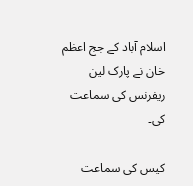اسلام آباد کے جج اعظم خان نے پارک لین ریفرنس کی سماعت کی۔

کیس کی سماعت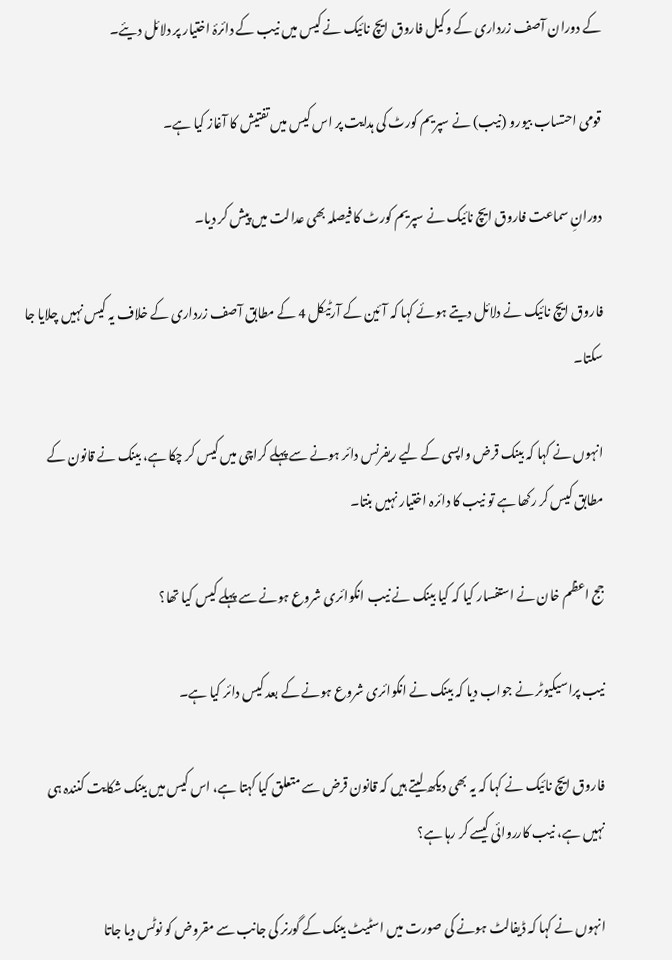کے دوران آصف زرداری کے وکیل فاروق ایچ نائیک نے کیس میں نیب کے دائرۂ اختیار پر دلائل دیئے۔

قومی احتساب بیورو (نیب) نے سپریم کورٹ کی ہدایت پر اس کیس میں تفتیش کا آغاز کیا ہے۔

دورانِ سماعت فاروق ایچ نائیک نے سپریم کورٹ کا فیصلہ بھی عدالت میں پیش کر دیا۔

فاروق ایچ نائیک نے دلائل دیتے ہوئے کہا کہ آئین کے آرٹیکل 4 کے مطابق آصف زرداری کے خلاف یہ کیس نہیں چلایا جا سکتا۔

انہوں نے کہا کہ بینک قرض واپسی کے لیے ریفرنس دائر ہونے سے پہلے کراچی میں کیس کر چکا ہے، بینک نے قانون کے مطابق کیس کر رکھا ہے تو نیب کا دائرہ اختیار نہیں بنتا۔

جج اعظم خان نے استفسار کیا کہ کیا بینک نے نیب انکوائری شروع ہونے سے پہلے کیس کیا تھا؟

نیب پراسیکیوٹر نے جواب دیا کہ بینک نے انکوائری شروع ہونے کے بعد کیس دائر کیا ہے۔

فاروق ایچ نائیک نے کہا کہ یہ بھی دیکھ لیتے ہیں کہ قانون قرض سے متعلق کیا کہتا ہے، اس کیس میں بینک شکایت کنندہ ہی نہیں ہے، نیب کارروائی کیسے کر رہا ہے؟

انہوں نے کہا کہ ڈیفالٹ ہونے کی صورت میں اسٹیٹ بینک کے گورنر کی جانب سے مقروض کو نوٹس دیا جاتا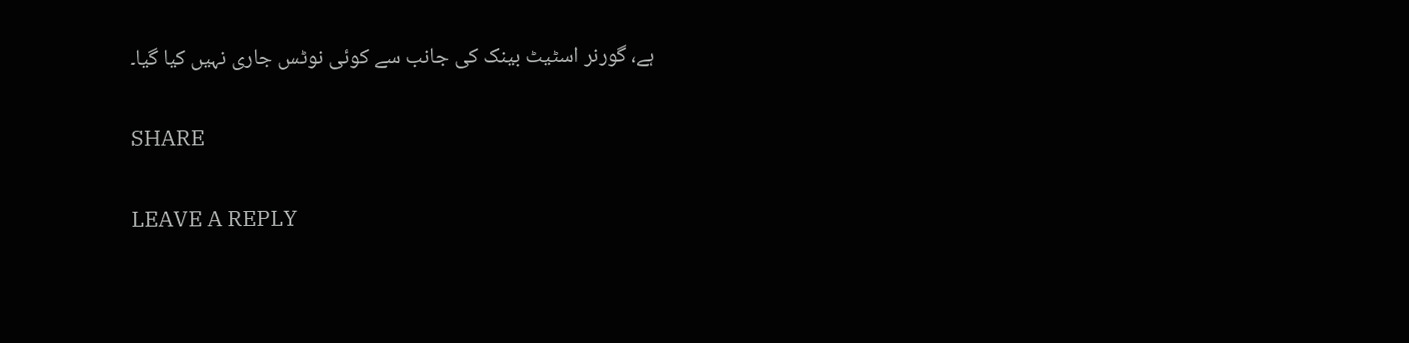ہے، گورنر اسٹیٹ بینک کی جانب سے کوئی نوٹس جاری نہیں کیا گیا۔

SHARE

LEAVE A REPLY